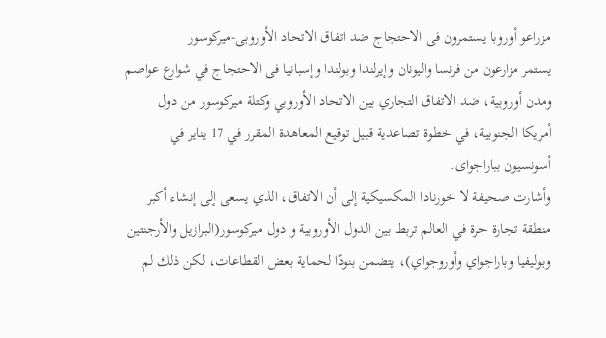مزراعو أوروبا يستمرون فى الاحتجاج ضد اتفاق الاتحاد الأوروبى-ميركوسور
يستمر مزارعون من فرنسا واليونان وإيرلندا وبولندا وإسبانيا فى الاحتجاج في شوارع عواصم ومدن أوروبية، ضد الاتفاق التجاري بين الاتحاد الأوروبي وكتلة ميركوسور من دول أمريكا الجنوبية، في خطوة تصاعدية قبيل توقيع المعاهدة المقرر في 17 يناير في أسونسيون بباراجواى.
وأشارت صحيفة لا خورنادا المكسيكية إلى أن الاتفاق، الذي يسعى إلى إنشاء أكبر منطقة تجارة حرة في العالم تربط بين الدول الأوروبية و دول ميركوسور(البرازيل والأرجنتين وبوليفيا وباراجواي وأوروجواي)، يتضمن بنودًا لحماية بعض القطاعات، لكن ذلك لم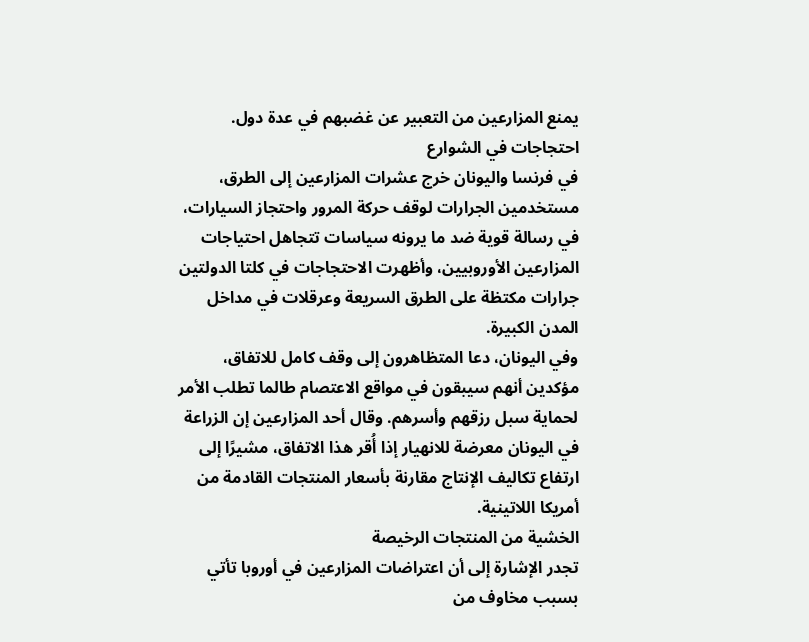يمنع المزارعين من التعبير عن غضبهم في عدة دول.
احتجاجات في الشوارع
في فرنسا واليونان خرج عشرات المزارعين إلى الطرق، مستخدمين الجرارات لوقف حركة المرور واحتجاز السيارات، في رسالة قوية ضد ما يرونه سياسات تتجاهل احتياجات المزارعين الأوروبيين، وأظهرت الاحتجاجات في كلتا الدولتين جرارات مكتظة على الطرق السريعة وعرقلات في مداخل المدن الكبيرة.
وفي اليونان، دعا المتظاهرون إلى وقف كامل للاتفاق، مؤكدين أنهم سيبقون في مواقع الاعتصام طالما تطلب الأمر لحماية سبل رزقهم وأسرهم. وقال أحد المزارعين إن الزراعة في اليونان معرضة للانهيار إذا أُقر هذا الاتفاق، مشيرًا إلى ارتفاع تكاليف الإنتاج مقارنة بأسعار المنتجات القادمة من أمريكا اللاتينية.
الخشية من المنتجات الرخيصة
تجدر الإشارة إلى أن اعتراضات المزارعين في أوروبا تأتي بسبب مخاوف من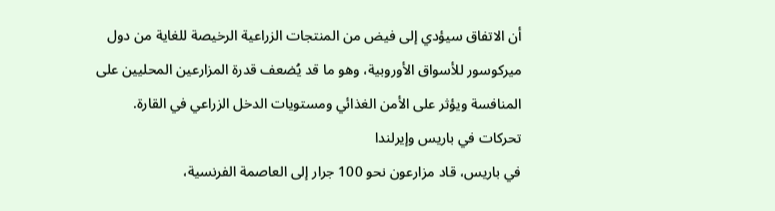أن الاتفاق سيؤدي إلى فيض من المنتجات الزراعية الرخيصة للغاية من دول ميركوسور للأسواق الأوروبية، وهو ما قد يُضعف قدرة المزارعين المحليين على المنافسة ويؤثر على الأمن الغذائي ومستويات الدخل الزراعي في القارة.
تحركات في باريس وإيرلندا
في باريس، قاد مزارعون نحو 100 جرار إلى العاصمة الفرنسية،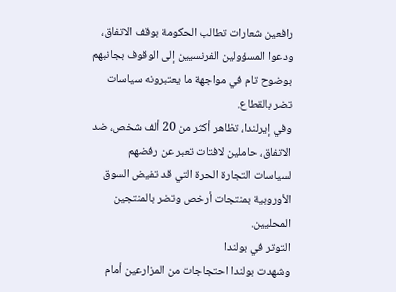رافعين شعارات تطالب الحكومة بوقف الاتفاق، ودعوا المسؤولين الفرنسيين إلى الوقوف بجانبهم بوضوح تام في مواجهة ما يعتبرونه سياسات تضر بالقطاع.
وفي إيرلندا، تظاهر أكثر من 20 ألف شخص، ضد الاتفاق، حاملين لافتات تعبر عن رفضهم لسياسات التجارة الحرة التي قد تفيض السوق الأوروبية بمنتجات أرخص وتضر بالمنتجين المحليين.
التوتر في بولندا
وشهدت بولندا احتجاجات من المزارعين أمام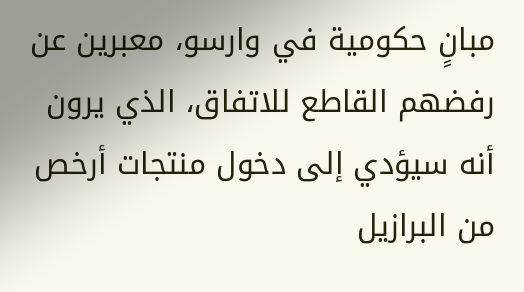مبانٍ حكومية في وارسو، معبرين عن رفضهم القاطع للاتفاق، الذي يرون أنه سيؤدي إلى دخول منتجات أرخص من البرازيل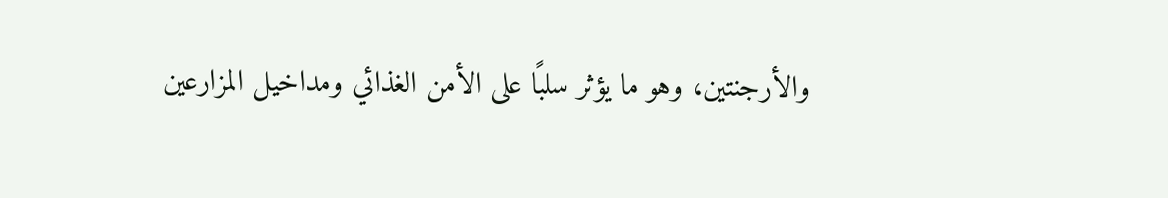والأرجنتين، وهو ما يؤثر سلبًا على الأمن الغذائي ومداخيل المزارعين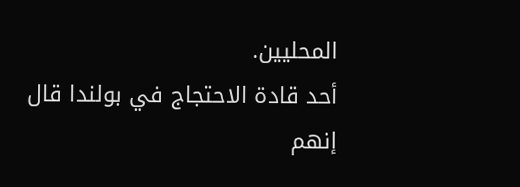المحليين.
أحد قادة الاحتجاج في بولندا قال إنهم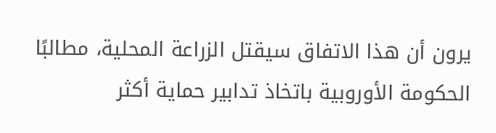يرون أن هذا الاتفاق سيقتل الزراعة المحلية، مطالبًا الحكومة الأوروبية باتخاذ تدابير حماية أكثر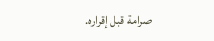صرامة قبل إقراره.